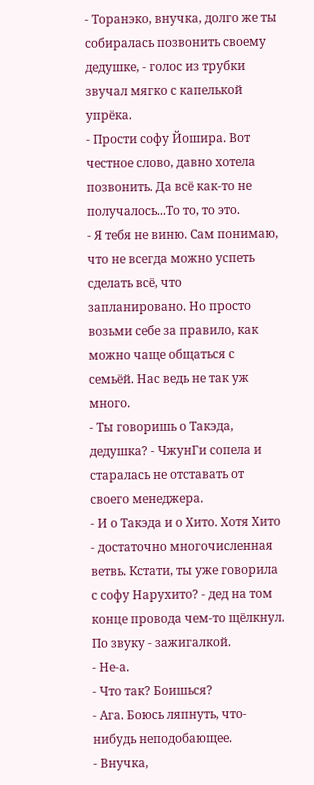- Торанэко, внучка, долго же ты собиралась позвонить своему дедушке, - голос из трубки звучал мягко с капелькой упрёка.
- Прости софу Йошира. Вот честное слово, давно хотела позвонить. Да всё как-то не получалось...То то, то это.
- Я тебя не виню. Сам понимаю, что не всегда можно успеть сделать всё, что запланировано. Но просто возьми себе за правило, как можно чаще общаться с семьёй. Нас ведь не так уж много.
- Ты говоришь о Такэда, дедушка? - ЧжунГи сопела и старалась не отставать от своего менеджера.
- И о Такэда и о Хито. Хотя Хито - достаточно многочисленная ветвь. Кстати, ты уже говорила с софу Нарухито? - дед на том конце провода чем-то щёлкнул. По звуку - зажигалкой.
- Не-а.
- Что так? Боишься?
- Ага. Боюсь ляпнуть, что-нибудь неподобающее.
- Внучка,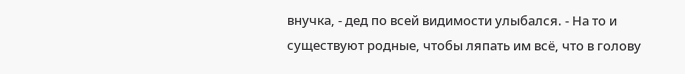внучка, - дед по всей видимости улыбался. - На то и существуют родные, чтобы ляпать им всё, что в голову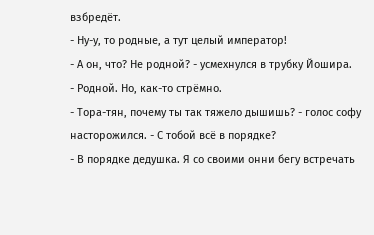взбредёт.
- Ну-у, то родные, а тут целый император!
- А он, что? Не родной? - усмехнулся в трубку Йошира.
- Родной. Но, как-то стрёмно.
- Тора-тян, почему ты так тяжело дышишь? - голос софу насторожился. - С тобой всё в порядке?
- В порядке дедушка. Я со своими онни бегу встречать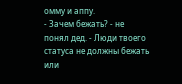омму и аппу.
- Зачем бежать? - не понял дед. - Люди твоего статуса не должны бежать или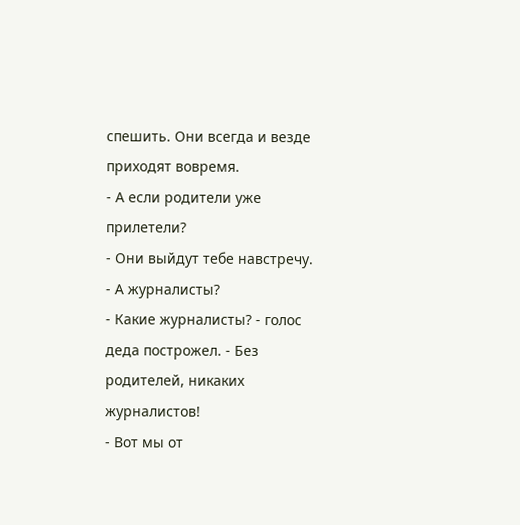спешить. Они всегда и везде приходят вовремя.
- А если родители уже прилетели?
- Они выйдут тебе навстречу.
- А журналисты?
- Какие журналисты? - голос деда построжел. - Без родителей, никаких журналистов!
- Вот мы от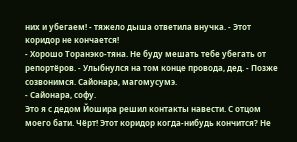них и убегаем! - тяжело дыша ответила внучка. - Этот коридор не кончается!
- Хорошо Торанэко-тяна. Не буду мешать тебе убегать от репортёров. - Улыбнулся на том конце провода, дед. - Позже созвонимся. Сайонара, магомусумэ.
- Сайонара, софу.
Это я с дедом Йошира решил контакты навести. С отцом моего бати. Чёрт! Этот коридор когда-нибудь кончится? Не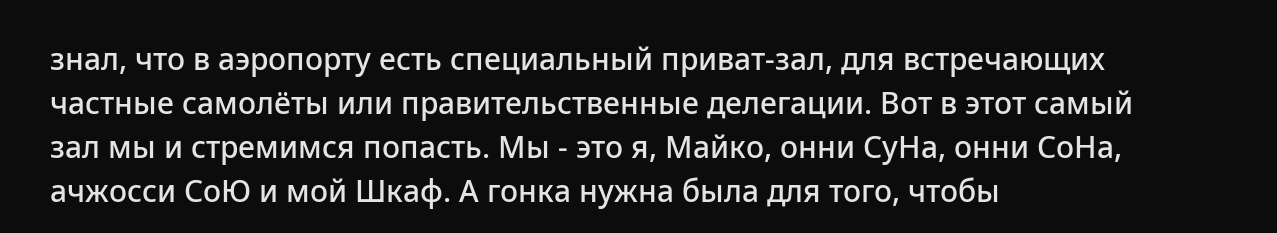знал, что в аэропорту есть специальный приват-зал, для встречающих частные самолёты или правительственные делегации. Вот в этот самый зал мы и стремимся попасть. Мы - это я, Майко, онни СуНа, онни СоНа, ачжосси СоЮ и мой Шкаф. А гонка нужна была для того, чтобы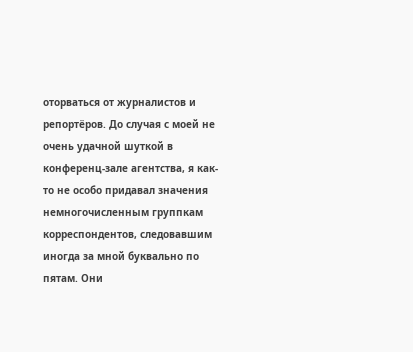оторваться от журналистов и репортёров. До случая с моей не очень удачной шуткой в конференц-зале агентства, я как-то не особо придавал значения немногочисленным группкам корреспондентов, следовавшим иногда за мной буквально по пятам. Они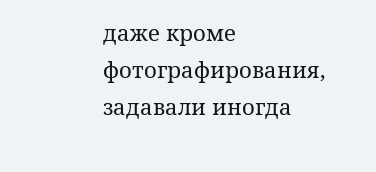даже кроме фотографирования, задавали иногда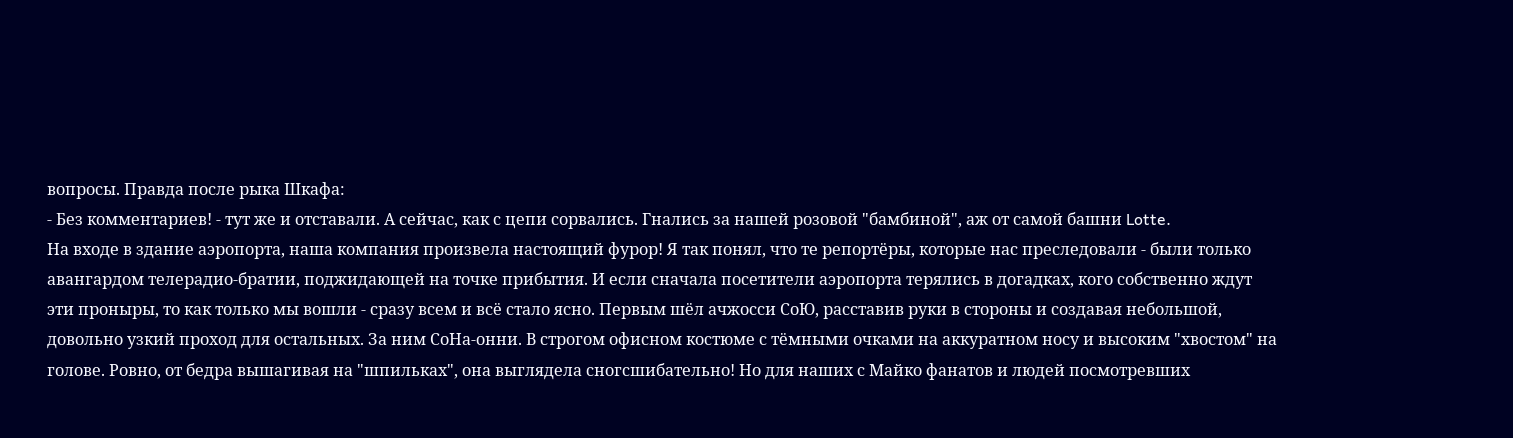вопросы. Правда после рыка Шкафа:
- Без комментариев! - тут же и отставали. А сейчас, как с цепи сорвались. Гнались за нашей розовой "бамбиной", аж от самой башни Lotte.
На входе в здание аэропорта, наша компания произвела настоящий фурор! Я так понял, что те репортёры, которые нас преследовали - были только авангардом телерадио-братии, поджидающей на точке прибытия. И если сначала посетители аэропорта терялись в догадках, кого собственно ждут эти проныры, то как только мы вошли - сразу всем и всё стало ясно. Первым шёл ачжосси СоЮ, расставив руки в стороны и создавая небольшой, довольно узкий проход для остальных. За ним СоНа-онни. В строгом офисном костюме с тёмными очками на аккуратном носу и высоким "хвостом" на голове. Ровно, от бедра вышагивая на "шпильках", она выглядела сногсшибательно! Но для наших с Майко фанатов и людей посмотревших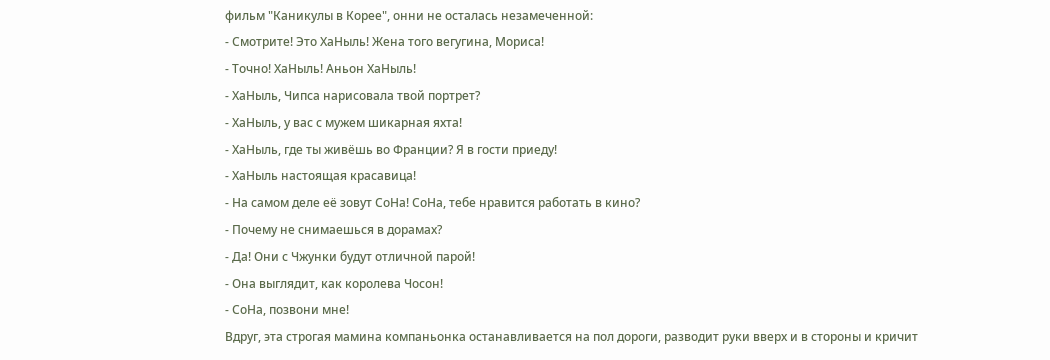фильм "Каникулы в Корее", онни не осталась незамеченной:
- Смотрите! Это ХаНыль! Жена того вегугина, Мориса!
- Точно! ХаНыль! Аньон ХаНыль!
- ХаНыль, Чипса нарисовала твой портрет?
- ХаНыль, у вас с мужем шикарная яхта!
- ХаНыль, где ты живёшь во Франции? Я в гости приеду!
- ХаНыль настоящая красавица!
- На самом деле её зовут СоНа! СоНа, тебе нравится работать в кино?
- Почему не снимаешься в дорамах?
- Да! Они с Чжунки будут отличной парой!
- Она выглядит, как королева Чосон!
- СоНа, позвони мне!
Вдруг, эта строгая мамина компаньонка останавливается на пол дороги, разводит руки вверх и в стороны и кричит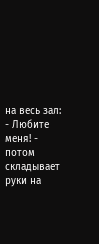на весь зал:
- Любите меня! - потом складывает руки на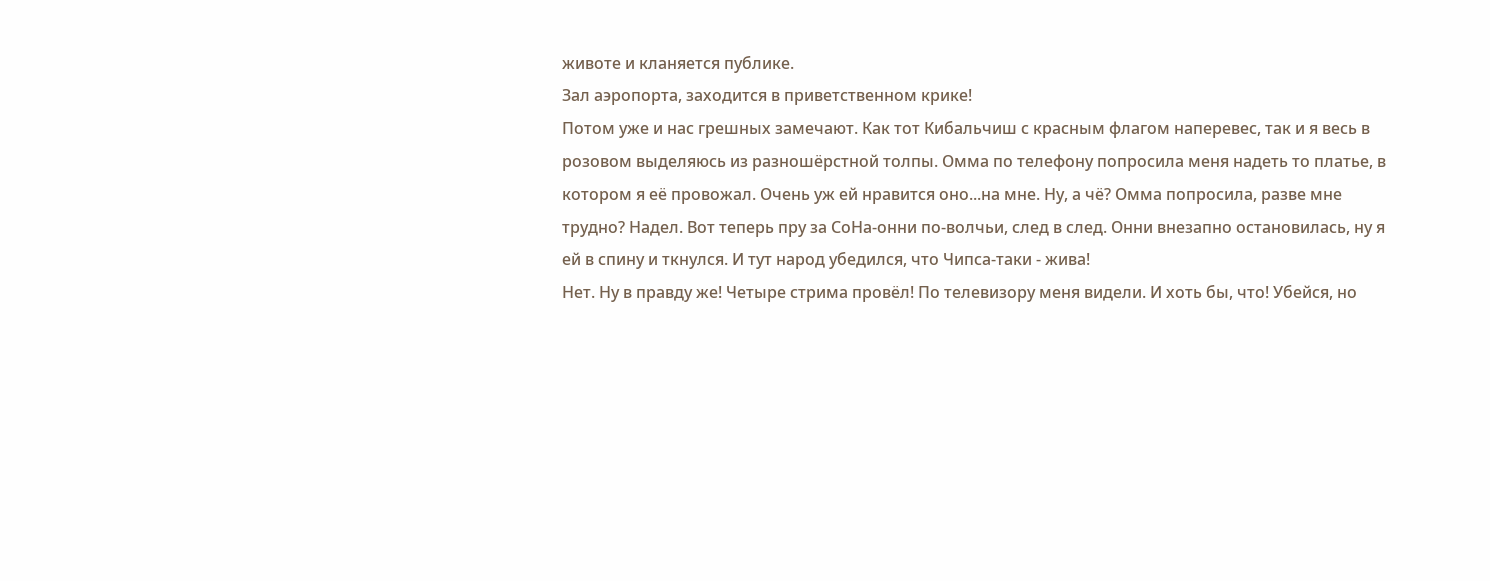животе и кланяется публике.
Зал аэропорта, заходится в приветственном крике!
Потом уже и нас грешных замечают. Как тот Кибальчиш с красным флагом наперевес, так и я весь в розовом выделяюсь из разношёрстной толпы. Омма по телефону попросила меня надеть то платье, в котором я её провожал. Очень уж ей нравится оно...на мне. Ну, а чё? Омма попросила, разве мне трудно? Надел. Вот теперь пру за СоНа-онни по-волчьи, след в след. Онни внезапно остановилась, ну я ей в спину и ткнулся. И тут народ убедился, что Чипса-таки - жива!
Нет. Ну в правду же! Четыре стрима провёл! По телевизору меня видели. И хоть бы, что! Убейся, но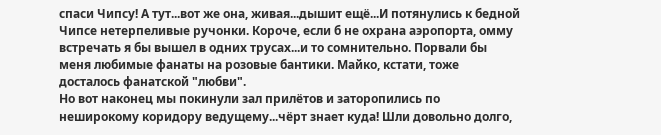спаси Чипсу! А тут...вот же она, живая...дышит ещё...И потянулись к бедной Чипсе нетерпеливые ручонки. Короче, если б не охрана аэропорта, омму встречать я бы вышел в одних трусах...и то сомнительно. Порвали бы меня любимые фанаты на розовые бантики. Майко, кстати, тоже досталось фанатской "любви".
Но вот наконец мы покинули зал прилётов и заторопились по неширокому коридору ведущему...чёрт знает куда! Шли довольно долго,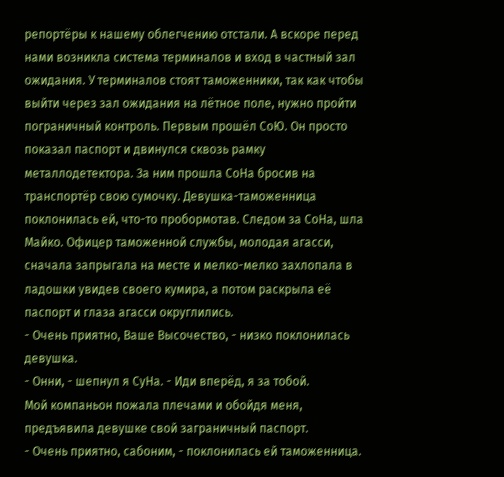репортёры к нашему облегчению отстали. А вскоре перед нами возникла система терминалов и вход в частный зал ожидания. У терминалов стоят таможенники, так как чтобы выйти через зал ожидания на лётное поле, нужно пройти пограничный контроль. Первым прошёл СоЮ. Он просто показал паспорт и двинулся сквозь рамку металлодетектора. За ним прошла СоНа бросив на транспортёр свою сумочку. Девушка-таможенница поклонилась ей, что-то пробормотав. Следом за СоНа, шла Майко. Офицер таможенной службы, молодая агасси, сначала запрыгала на месте и мелко-мелко захлопала в ладошки увидев своего кумира, а потом раскрыла её паспорт и глаза агасси округлились.
- Очень приятно, Ваше Высочество, - низко поклонилась девушка.
- Онни, - шепнул я СуНа. - Иди вперёд, я за тобой.
Мой компаньон пожала плечами и обойдя меня, предъявила девушке свой заграничный паспорт.
- Очень приятно, сабоним, - поклонилась ей таможенница.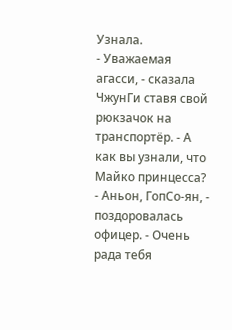Узнала.
- Уважаемая агасси, - сказала ЧжунГи ставя свой рюкзачок на транспортёр. - А как вы узнали, что Майко принцесса?
- Аньон, ГопСо-ян, - поздоровалась офицер. - Очень рада тебя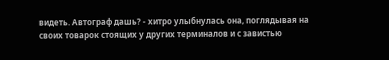видеть. Автограф дашь? - хитро улыбнулась она, поглядывая на своих товарок стоящих у других терминалов и с завистью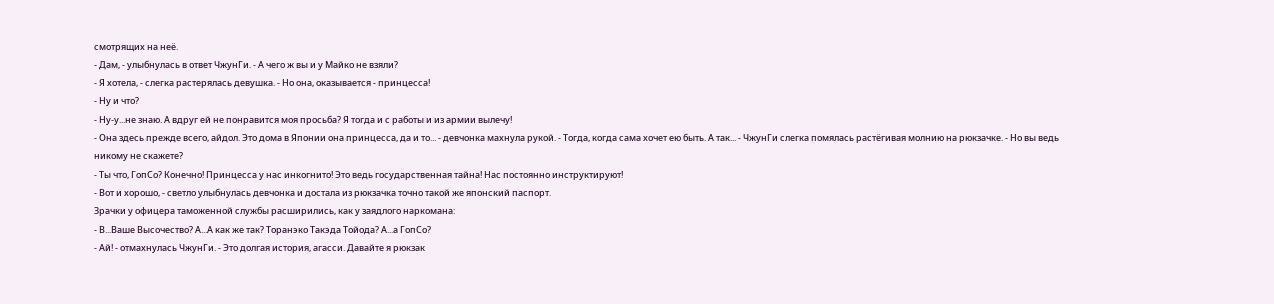смотрящих на неё.
- Дам, - улыбнулась в ответ ЧжунГи. - А чего ж вы и у Майко не взяли?
- Я хотела, - слегка растерялась девушка. - Но она, оказывается - принцесса!
- Ну и что?
- Ну-у...не знаю. А вдруг ей не понравится моя просьба? Я тогда и с работы и из армии вылечу!
- Она здесь прежде всего, айдол. Это дома в Японии она принцесса, да и то... - девчонка махнула рукой. - Тогда, когда сама хочет ею быть. А так... - ЧжунГи слегка помялась растёгивая молнию на рюкзачке. - Но вы ведь никому не скажете?
- Ты что, ГопСо? Конечно! Принцесса у нас инкогнито! Это ведь государственная тайна! Нас постоянно инструктируют!
- Вот и хорошо, - светло улыбнулась девчонка и достала из рюкзачка точно такой же японский паспорт.
Зрачки у офицера таможенной службы расширились, как у заядлого наркомана:
- В...Ваше Высочество? А...А как же так? Торанэко Такэда Тойода? А...а ГопСо?
- Ай! - отмахнулась ЧжунГи. - Это долгая история, агасси. Давайте я рюкзак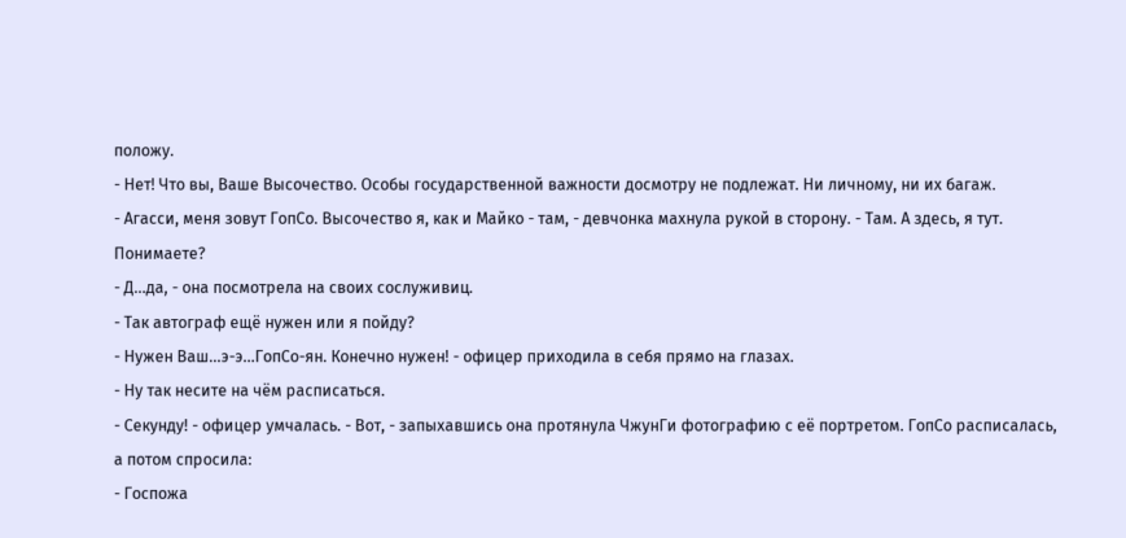положу.
- Нет! Что вы, Ваше Высочество. Особы государственной важности досмотру не подлежат. Ни личному, ни их багаж.
- Агасси, меня зовут ГопСо. Высочество я, как и Майко - там, - девчонка махнула рукой в сторону. - Там. А здесь, я тут. Понимаете?
- Д...да, - она посмотрела на своих сослуживиц.
- Так автограф ещё нужен или я пойду?
- Нужен Ваш...э-э...ГопСо-ян. Конечно нужен! - офицер приходила в себя прямо на глазах.
- Ну так несите на чём расписаться.
- Секунду! - офицер умчалась. - Вот, - запыхавшись она протянула ЧжунГи фотографию с её портретом. ГопСо расписалась, а потом спросила:
- Госпожа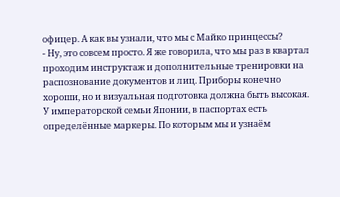офицер. А как вы узнали, что мы с Майко принцессы?
- Ну, это совсем просто. Я же говорила, что мы раз в квартал проходим инструктаж и дополнительные тренировки на распознование документов и лиц. Приборы конечно хороши, но и визуальная подготовка должна быть высокая. У императорской семьи Японии, в паспортах есть определённые маркеры. По которым мы и узнаём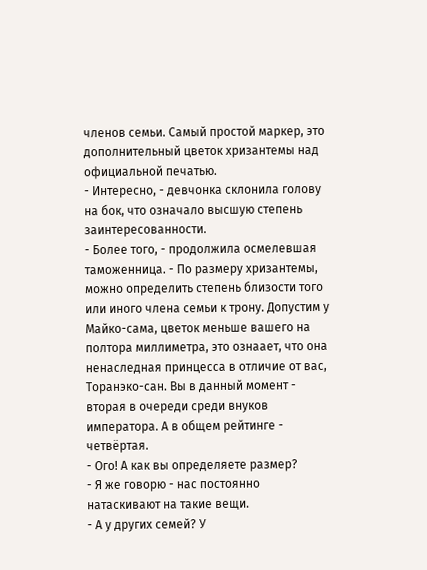членов семьи. Самый простой маркер, это дополнительный цветок хризантемы над официальной печатью.
- Интересно, - девчонка склонила голову на бок, что означало высшую степень заинтересованности.
- Более того, - продолжила осмелевшая таможенница. - По размеру хризантемы, можно определить степень близости того или иного члена семьи к трону. Допустим у Майко-сама, цветок меньше вашего на полтора миллиметра, это ознаает, что она ненаследная принцесса в отличие от вас, Торанэко-сан. Вы в данный момент - вторая в очереди среди внуков императора. А в общем рейтинге - четвёртая.
- Ого! А как вы определяете размер?
- Я же говорю - нас постоянно натаскивают на такие вещи.
- А у других семей? У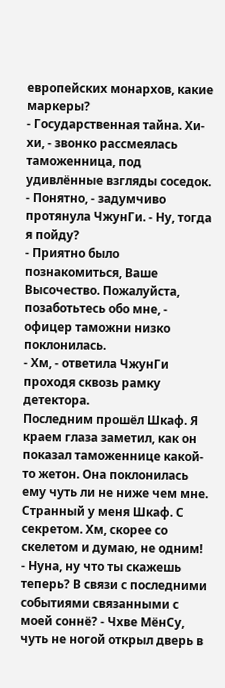европейских монархов, какие маркеры?
- Государственная тайна. Хи-хи, - звонко рассмеялась таможенница, под удивлённые взгляды соседок.
- Понятно, - задумчиво протянула ЧжунГи. - Ну, тогда я пойду?
- Приятно было познакомиться, Ваше Высочество. Пожалуйста, позаботьтесь обо мне, - офицер таможни низко поклонилась.
- Хм, - ответила ЧжунГи проходя сквозь рамку детектора.
Последним прошёл Шкаф. Я краем глаза заметил, как он показал таможеннице какой-то жетон. Она поклонилась ему чуть ли не ниже чем мне. Странный у меня Шкаф. С секретом. Хм, скорее со скелетом и думаю, не одним!
- Нуна, ну что ты скажешь теперь? В связи с последними событиями связанными с моей соннё? - Чхве МёнСу, чуть не ногой открыл дверь в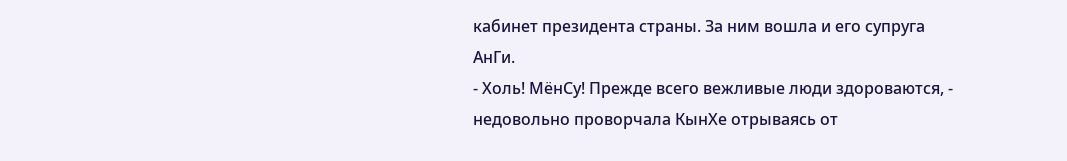кабинет президента страны. За ним вошла и его супруга АнГи.
- Холь! МёнСу! Прежде всего вежливые люди здороваются, - недовольно проворчала КынХе отрываясь от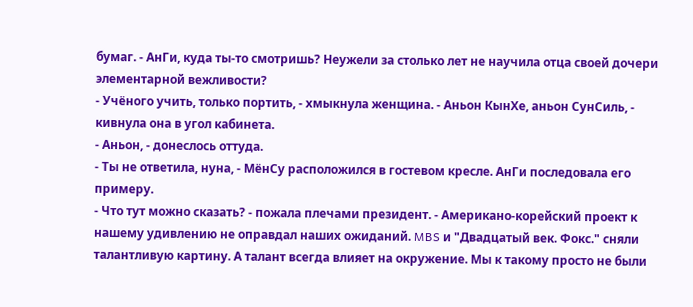бумаг. - АнГи, куда ты-то смотришь? Неужели за столько лет не научила отца своей дочери элементарной вежливости?
- Учёного учить, только портить, - хмыкнула женщина. - Аньон КынХе, аньон СунСиль, - кивнула она в угол кабинета.
- Аньон, - донеслось оттуда.
- Ты не ответила, нуна, - МёнСу расположился в гостевом кресле. АнГи последовала его примеру.
- Что тут можно сказать? - пожала плечами президент. - Американо-корейский проект к нашему удивлению не оправдал наших ожиданий. MBS и "Двадцатый век. Фокс." сняли талантливую картину. А талант всегда влияет на окружение. Мы к такому просто не были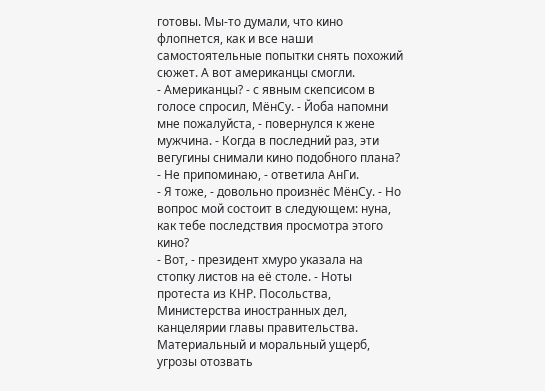готовы. Мы-то думали, что кино флопнется, как и все наши самостоятельные попытки снять похожий сюжет. А вот американцы смогли.
- Американцы? - с явным скепсисом в голосе спросил, МёнСу. - Йоба напомни мне пожалуйста, - повернулся к жене мужчина. - Когда в последний раз, эти вегугины снимали кино подобного плана?
- Не припоминаю, - ответила АнГи.
- Я тоже, - довольно произнёс МёнСу. - Но вопрос мой состоит в следующем: нуна, как тебе последствия просмотра этого кино?
- Вот, - президент хмуро указала на стопку листов на её столе. - Ноты протеста из КНР. Посольства, Министерства иностранных дел, канцелярии главы правительства. Материальный и моральный ущерб, угрозы отозвать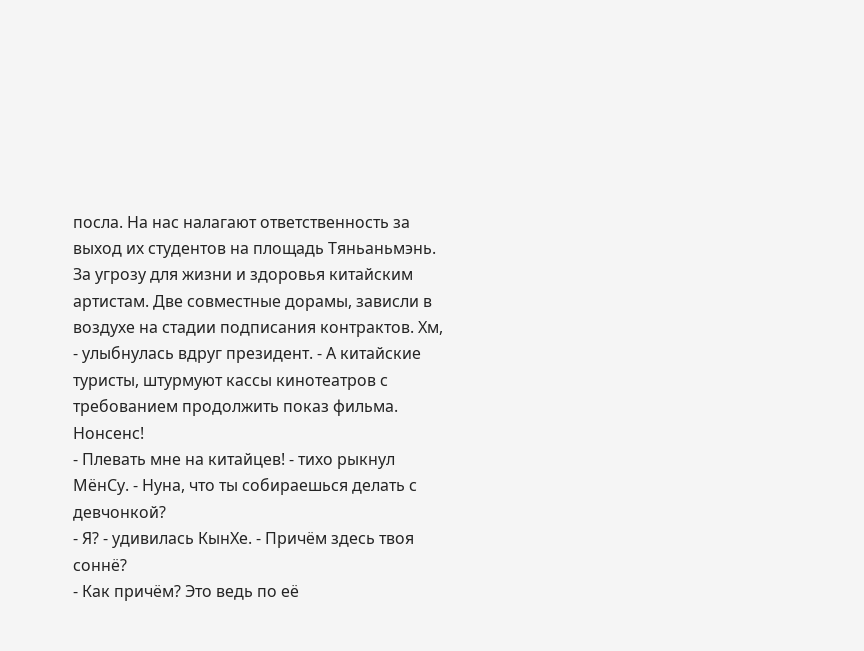посла. На нас налагают ответственность за выход их студентов на площадь Тяньаньмэнь. За угрозу для жизни и здоровья китайским артистам. Две совместные дорамы, зависли в воздухе на стадии подписания контрактов. Хм, - улыбнулась вдруг президент. - А китайские туристы, штурмуют кассы кинотеатров с требованием продолжить показ фильма. Нонсенс!
- Плевать мне на китайцев! - тихо рыкнул МёнСу. - Нуна, что ты собираешься делать с девчонкой?
- Я? - удивилась КынХе. - Причём здесь твоя соннё?
- Как причём? Это ведь по её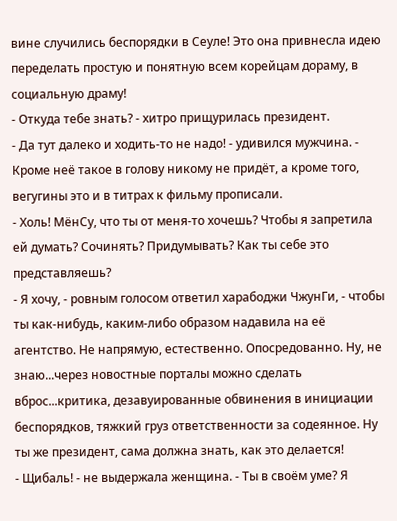вине случились беспорядки в Сеуле! Это она привнесла идею переделать простую и понятную всем корейцам дораму, в социальную драму!
- Откуда тебе знать? - хитро прищурилась президент.
- Да тут далеко и ходить-то не надо! - удивился мужчина. - Кроме неё такое в голову никому не придёт, а кроме того, вегугины это и в титрах к фильму прописали.
- Холь! МёнСу, что ты от меня-то хочешь? Чтобы я запретила ей думать? Сочинять? Придумывать? Как ты себе это представляешь?
- Я хочу, - ровным голосом ответил харабоджи ЧжунГи, - чтобы ты как-нибудь, каким-либо образом надавила на её агентство. Не напрямую, естественно. Опосредованно. Ну, не знаю...через новостные порталы можно сделать вброс...критика, дезавуированные обвинения в инициации беспорядков, тяжкий груз ответственности за содеянное. Ну ты же президент, сама должна знать, как это делается!
- Щибаль! - не выдержала женщина. - Ты в своём уме? Я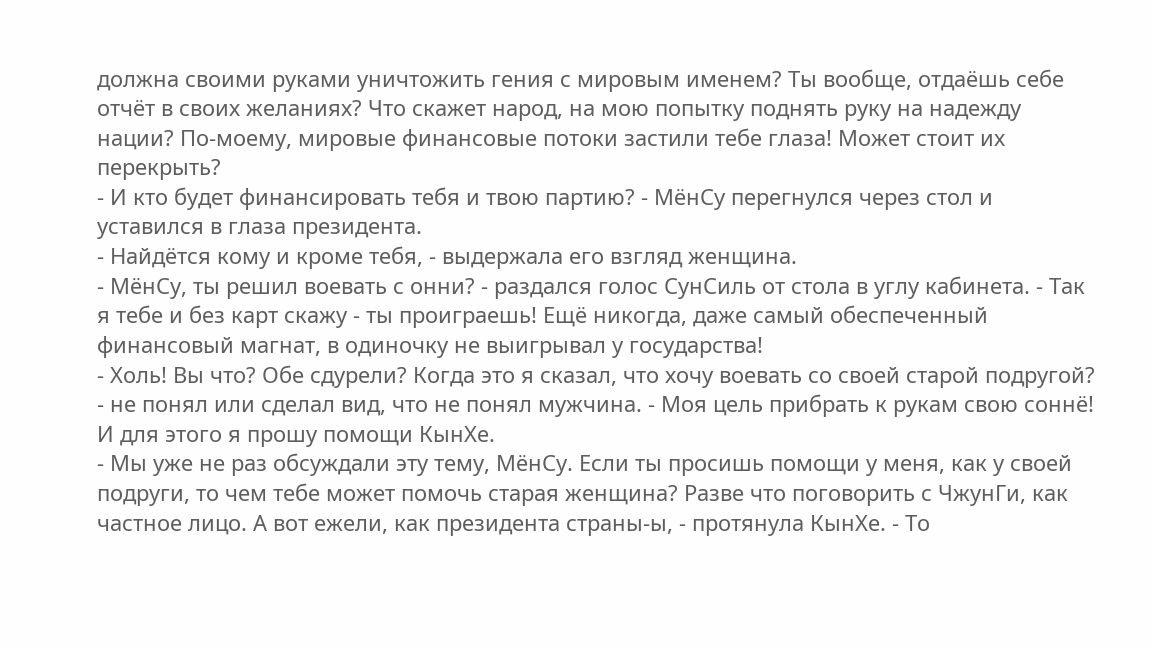должна своими руками уничтожить гения с мировым именем? Ты вообще, отдаёшь себе отчёт в своих желаниях? Что скажет народ, на мою попытку поднять руку на надежду нации? По-моему, мировые финансовые потоки застили тебе глаза! Может стоит их перекрыть?
- И кто будет финансировать тебя и твою партию? - МёнСу перегнулся через стол и уставился в глаза президента.
- Найдётся кому и кроме тебя, - выдержала его взгляд женщина.
- МёнСу, ты решил воевать с онни? - раздался голос СунСиль от стола в углу кабинета. - Так я тебе и без карт скажу - ты проиграешь! Ещё никогда, даже самый обеспеченный финансовый магнат, в одиночку не выигрывал у государства!
- Холь! Вы что? Обе сдурели? Когда это я сказал, что хочу воевать со своей старой подругой? - не понял или сделал вид, что не понял мужчина. - Моя цель прибрать к рукам свою соннё! И для этого я прошу помощи КынХе.
- Мы уже не раз обсуждали эту тему, МёнСу. Если ты просишь помощи у меня, как у своей подруги, то чем тебе может помочь старая женщина? Разве что поговорить с ЧжунГи, как частное лицо. А вот ежели, как президента страны-ы, - протянула КынХе. - То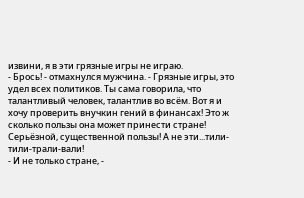извини, я в эти грязные игры не играю.
- Брось! - отмахнулся мужчина. - Грязные игры, это удел всех политиков. Ты сама говорила, что талантливый человек, талантлив во всём. Вот я и хочу проверить внучкин гений в финансах! Это ж сколько пользы она может принести стране! Серьёзной, существенной пользы! А не эти...тили-тили-трали-вали!
- И не только стране, -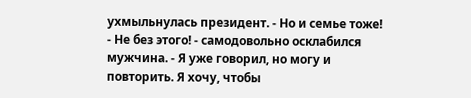ухмыльнулась президент. - Но и семье тоже!
- Не без этого! - самодовольно осклабился мужчина. - Я уже говорил, но могу и повторить. Я хочу, чтобы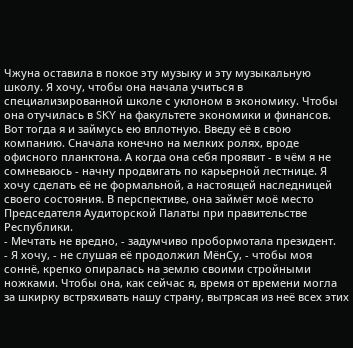Чжуна оставила в покое эту музыку и эту музыкальную школу. Я хочу, чтобы она начала учиться в специализированной школе с уклоном в экономику. Чтобы она отучилась в SKY на факультете экономики и финансов. Вот тогда я и займусь ею вплотную. Введу её в свою компанию. Сначала конечно на мелких ролях, вроде офисного планктона. А когда она себя проявит - в чём я не сомневаюсь - начну продвигать по карьерной лестнице. Я хочу сделать её не формальной, а настоящей наследницей своего состояния. В перспективе, она займёт моё место Председателя Аудиторской Палаты при правительстве Республики.
- Мечтать не вредно, - задумчиво пробормотала президент.
- Я хочу, - не слушая её продолжил МёнСу, - чтобы моя соннё, крепко опиралась на землю своими стройными ножками. Чтобы она, как сейчас я, время от времени могла за шкирку встряхивать нашу страну, вытрясая из неё всех этих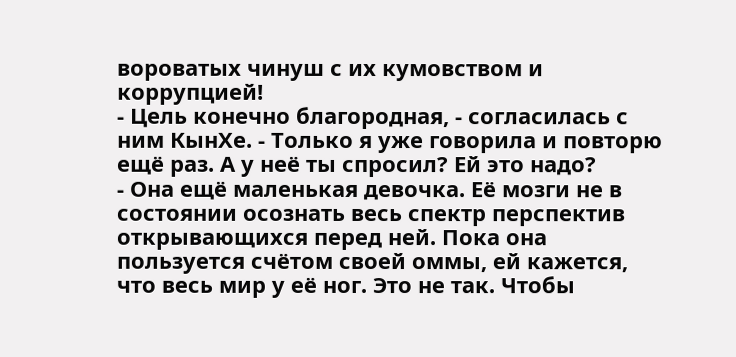вороватых чинуш с их кумовством и коррупцией!
- Цель конечно благородная, - согласилась с ним КынХе. - Только я уже говорила и повторю ещё раз. А у неё ты спросил? Ей это надо?
- Она ещё маленькая девочка. Её мозги не в состоянии осознать весь спектр перспектив открывающихся перед ней. Пока она пользуется счётом своей оммы, ей кажется, что весь мир у её ног. Это не так. Чтобы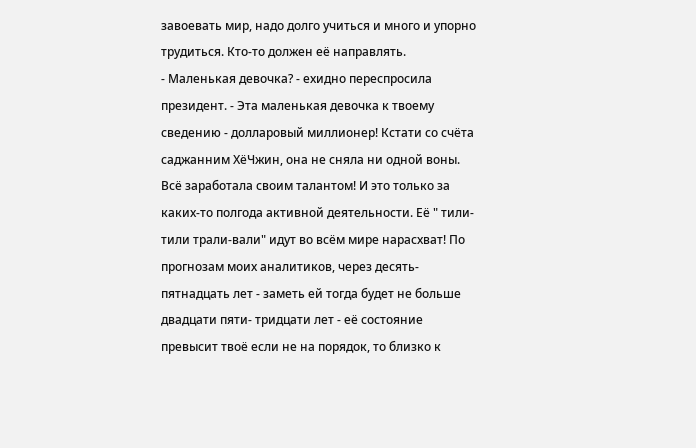завоевать мир, надо долго учиться и много и упорно трудиться. Кто-то должен её направлять.
- Маленькая девочка? - ехидно переспросила президент. - Эта маленькая девочка к твоему сведению - долларовый миллионер! Кстати со счёта саджанним ХёЧжин, она не сняла ни одной воны. Всё заработала своим талантом! И это только за каких-то полгода активной деятельности. Её " тили-тили трали-вали" идут во всём мире нарасхват! По прогнозам моих аналитиков, через десять-пятнадцать лет - заметь ей тогда будет не больше двадцати пяти- тридцати лет - её состояние превысит твоё если не на порядок, то близко к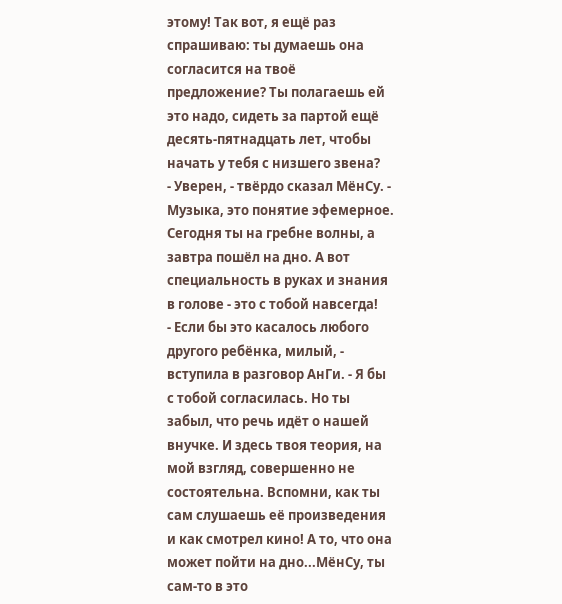этому! Так вот, я ещё раз спрашиваю: ты думаешь она согласится на твоё предложение? Ты полагаешь ей это надо, сидеть за партой ещё десять-пятнадцать лет, чтобы начать у тебя с низшего звена?
- Уверен, - твёрдо сказал МёнСу. - Музыка, это понятие эфемерное. Сегодня ты на гребне волны, а завтра пошёл на дно. А вот специальность в руках и знания в голове - это с тобой навсегда!
- Если бы это касалось любого другого ребёнка, милый, - вступила в разговор АнГи. - Я бы с тобой согласилась. Но ты забыл, что речь идёт о нашей внучке. И здесь твоя теория, на мой взгляд, совершенно не состоятельна. Вспомни, как ты сам слушаешь её произведения и как смотрел кино! А то, что она может пойти на дно...МёнСу, ты сам-то в это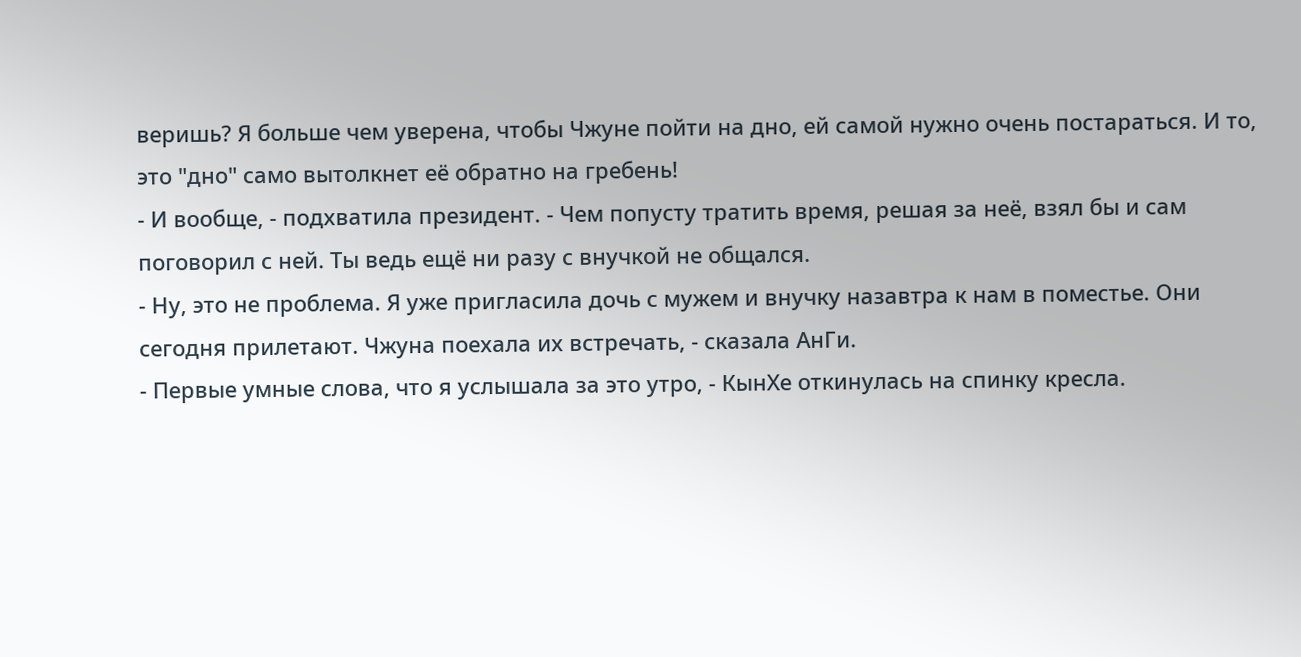веришь? Я больше чем уверена, чтобы Чжуне пойти на дно, ей самой нужно очень постараться. И то, это "дно" само вытолкнет её обратно на гребень!
- И вообще, - подхватила президент. - Чем попусту тратить время, решая за неё, взял бы и сам поговорил с ней. Ты ведь ещё ни разу с внучкой не общался.
- Ну, это не проблема. Я уже пригласила дочь с мужем и внучку назавтра к нам в поместье. Они сегодня прилетают. Чжуна поехала их встречать, - сказала АнГи.
- Первые умные слова, что я услышала за это утро, - КынХе откинулась на спинку кресла.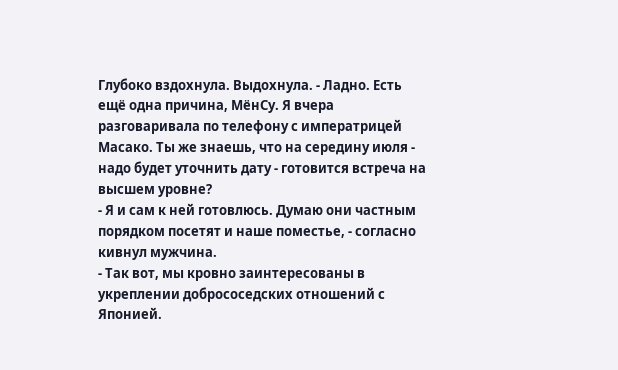Глубоко вздохнула. Выдохнула. - Ладно. Есть ещё одна причина, МёнСу. Я вчера разговаривала по телефону с императрицей Масако. Ты же знаешь, что на середину июля - надо будет уточнить дату - готовится встреча на высшем уровне?
- Я и сам к ней готовлюсь. Думаю они частным порядком посетят и наше поместье, - согласно кивнул мужчина.
- Так вот, мы кровно заинтересованы в укреплении добрососедских отношений с Японией.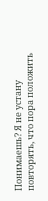Понимаешь? Я не устану повторять, что пора положить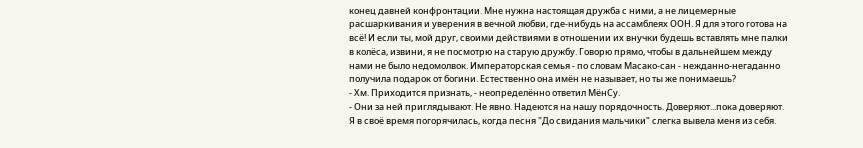конец давней конфронтации. Мне нужна настоящая дружба с ними, а не лицемерные расшаркивания и уверения в вечной любви, где-нибудь на ассамблеях ООН. Я для этого готова на всё! И если ты, мой друг, своими действиями в отношении их внучки будешь вставлять мне палки в колёса, извини, я не посмотрю на старую дружбу. Говорю прямо, чтобы в дальнейшем между нами не было недомолвок. Императорская семья - по словам Масако-сан - нежданно-негаданно получила подарок от богини. Естественно она имён не называет, но ты же понимаешь?
- Хм. Приходится признать, - неопределённо ответил МёнСу.
- Они за ней приглядывают. Не явно. Надеются на нашу порядочность. Доверяют...пока доверяют. Я в своё время погорячилась, когда песня "До свидания мальчики" слегка вывела меня из себя.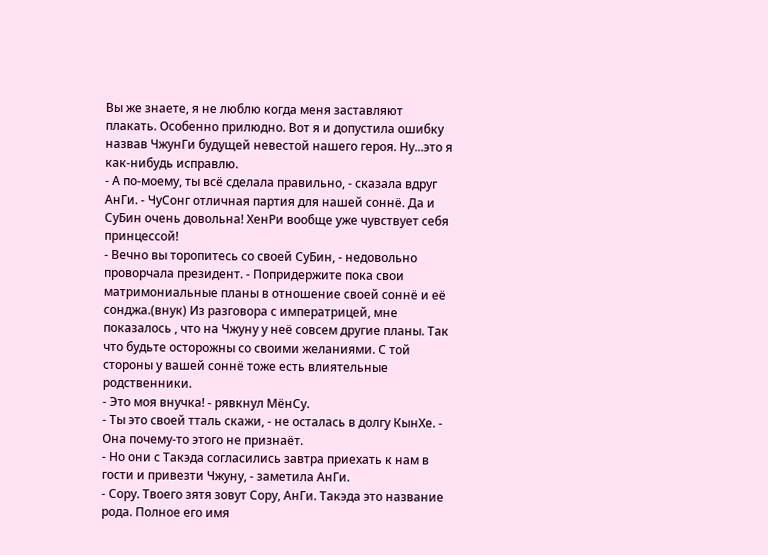Вы же знаете, я не люблю когда меня заставляют плакать. Особенно прилюдно. Вот я и допустила ошибку назвав ЧжунГи будущей невестой нашего героя. Ну...это я как-нибудь исправлю.
- А по-моему, ты всё сделала правильно, - сказала вдруг АнГи. - ЧуСонг отличная партия для нашей соннё. Да и СуБин очень довольна! ХенРи вообще уже чувствует себя принцессой!
- Вечно вы торопитесь со своей СуБин, - недовольно проворчала президент. - Попридержите пока свои матримониальные планы в отношение своей соннё и её сонджа.(внук) Из разговора с императрицей, мне показалось , что на Чжуну у неё совсем другие планы. Так что будьте осторожны со своими желаниями. С той стороны у вашей соннё тоже есть влиятельные родственники.
- Это моя внучка! - рявкнул МёнСу.
- Ты это своей тталь скажи, - не осталась в долгу КынХе. - Она почему-то этого не признаёт.
- Но они с Такэда согласились завтра приехать к нам в гости и привезти Чжуну, - заметила АнГи.
- Сору. Твоего зятя зовут Сору, АнГи. Такэда это название рода. Полное его имя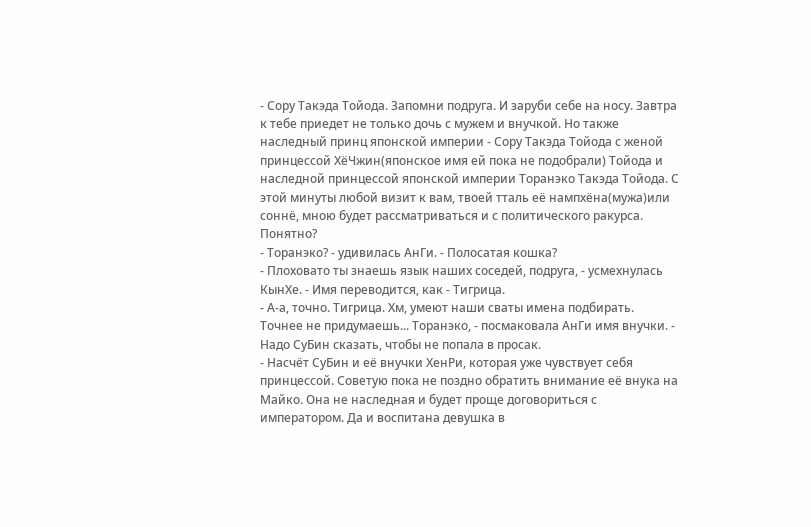- Сору Такэда Тойода. Запомни подруга. И заруби себе на носу. Завтра к тебе приедет не только дочь с мужем и внучкой. Но также наследный принц японской империи - Сору Такэда Тойода с женой принцессой ХёЧжин(японское имя ей пока не подобрали) Тойода и наследной принцессой японской империи Торанэко Такэда Тойода. С этой минуты любой визит к вам, твоей тталь её нампхёна(мужа)или соннё, мною будет рассматриваться и с политического ракурса. Понятно?
- Торанэко? - удивилась АнГи. - Полосатая кошка?
- Плоховато ты знаешь язык наших соседей, подруга, - усмехнулась КынХе. - Имя переводится, как - Тигрица.
- А-а, точно. Тигрица. Хм, умеют наши сваты имена подбирать. Точнее не придумаешь... Торанэко, - посмаковала АнГи имя внучки. - Надо СуБин сказать, чтобы не попала в просак.
- Насчёт СуБин и её внучки ХенРи, которая уже чувствует себя принцессой. Советую пока не поздно обратить внимание её внука на Майко. Она не наследная и будет проще договориться с императором. Да и воспитана девушка в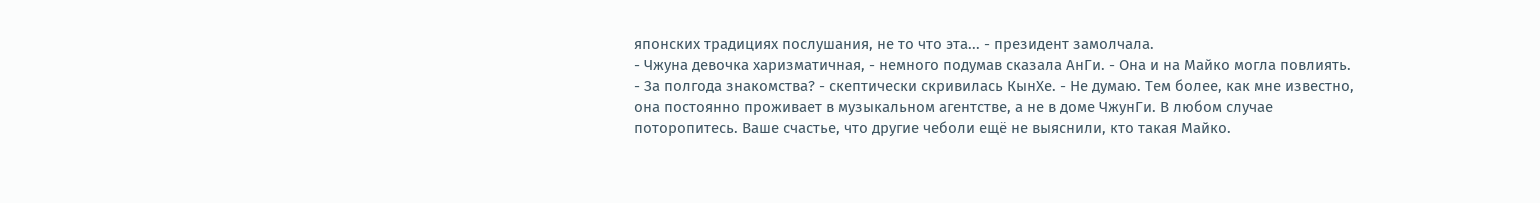японских традициях послушания, не то что эта... - президент замолчала.
- Чжуна девочка харизматичная, - немного подумав сказала АнГи. - Она и на Майко могла повлиять.
- За полгода знакомства? - скептически скривилась КынХе. - Не думаю. Тем более, как мне известно, она постоянно проживает в музыкальном агентстве, а не в доме ЧжунГи. В любом случае поторопитесь. Ваше счастье, что другие чеболи ещё не выяснили, кто такая Майко.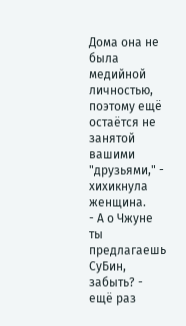Дома она не была медийной личностью, поэтому ещё остаётся не занятой вашими "друзьями," - хихикнула женщина.
- А о Чжуне ты предлагаешь СуБин, забыть? - ещё раз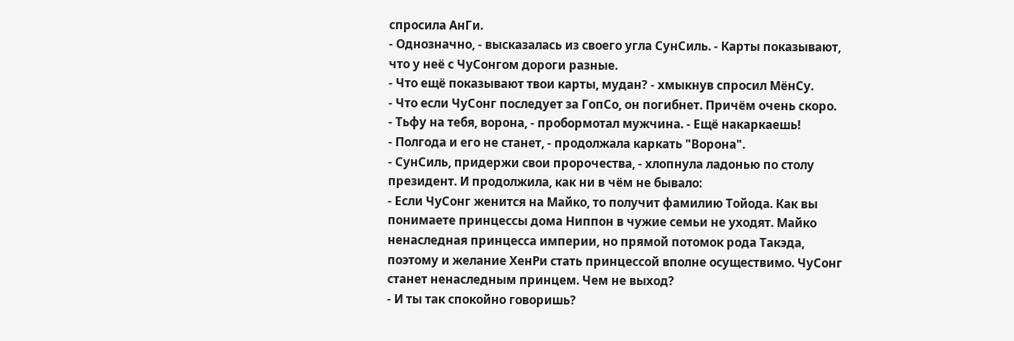спросила АнГи.
- Однозначно, - высказалась из своего угла СунСиль. - Карты показывают, что у неё с ЧуСонгом дороги разные.
- Что ещё показывают твои карты, мудан? - хмыкнув спросил МёнСу.
- Что если ЧуСонг последует за ГопСо, он погибнет. Причём очень скоро.
- Тьфу на тебя, ворона, - пробормотал мужчина. - Ещё накаркаешь!
- Полгода и его не станет, - продолжала каркать "Ворона".
- СунСиль, придержи свои пророчества, - хлопнула ладонью по столу президент. И продолжила, как ни в чём не бывало:
- Если ЧуСонг женится на Майко, то получит фамилию Тойода. Как вы понимаете принцессы дома Ниппон в чужие семьи не уходят. Майко ненаследная принцесса империи, но прямой потомок рода Такэда, поэтому и желание ХенРи стать принцессой вполне осуществимо. ЧуСонг станет ненаследным принцем. Чем не выход?
- И ты так спокойно говоришь?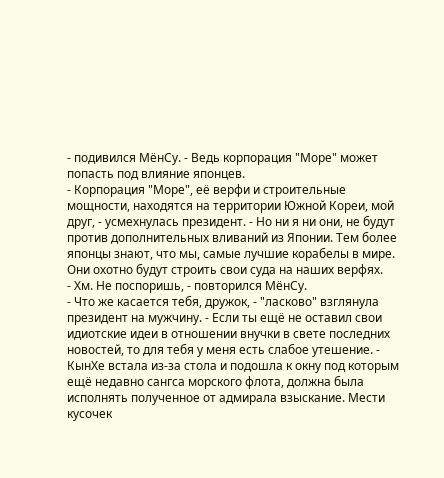- подивился МёнСу. - Ведь корпорация "Море" может попасть под влияние японцев.
- Корпорация "Море", её верфи и строительные мощности, находятся на территории Южной Кореи, мой друг, - усмехнулась президент. - Но ни я ни они, не будут против дополнительных вливаний из Японии. Тем более японцы знают, что мы, самые лучшие корабелы в мире. Они охотно будут строить свои суда на наших верфях.
- Хм. Не поспоришь, - повторился МёнСу.
- Что же касается тебя, дружок, - "ласково" взглянула президент на мужчину. - Если ты ещё не оставил свои идиотские идеи в отношении внучки в свете последних новостей, то для тебя у меня есть слабое утешение. - КынХе встала из-за стола и подошла к окну под которым ещё недавно сангса морского флота, должна была исполнять полученное от адмирала взыскание. Мести кусочек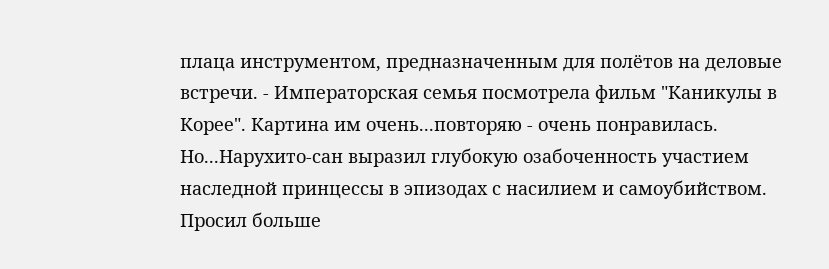плаца инструментом, предназначенным для полётов на деловые встречи. - Императорская семья посмотрела фильм "Каникулы в Корее". Картина им очень...повторяю - очень понравилась. Но...Нарухито-сан выразил глубокую озабоченность участием наследной принцессы в эпизодах с насилием и самоубийством. Просил больше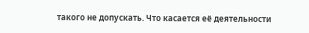такого не допускать. Что касается её деятельности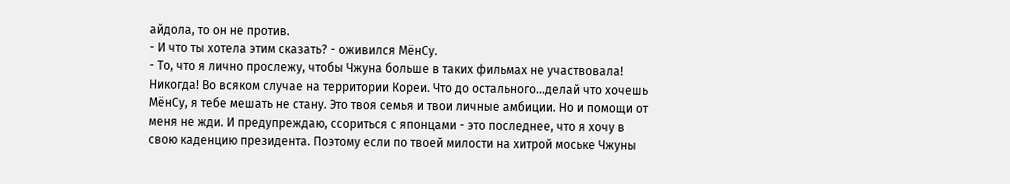айдола, то он не против.
- И что ты хотела этим сказать? - оживился МёнСу.
- То, что я лично прослежу, чтобы Чжуна больше в таких фильмах не участвовала! Никогда! Во всяком случае на территории Кореи. Что до остального...делай что хочешь МёнСу, я тебе мешать не стану. Это твоя семья и твои личные амбиции. Но и помощи от меня не жди. И предупреждаю, ссориться с японцами - это последнее, что я хочу в свою каденцию президента. Поэтому если по твоей милости на хитрой моське Чжуны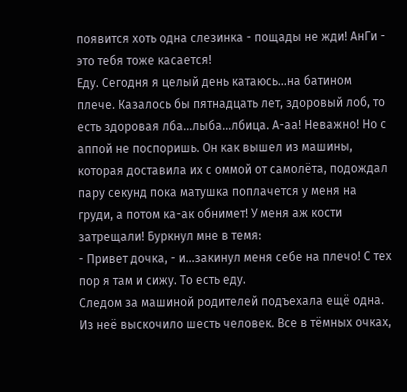появится хоть одна слезинка - пощады не жди! АнГи - это тебя тоже касается!
Еду. Сегодня я целый день катаюсь...на батином плече. Казалось бы пятнадцать лет, здоровый лоб, то есть здоровая лба...лыба...лбица. А-аа! Неважно! Но с аппой не поспоришь. Он как вышел из машины, которая доставила их с оммой от самолёта, подождал пару секунд пока матушка поплачется у меня на груди, а потом ка-ак обнимет! У меня аж кости затрещали! Буркнул мне в темя:
- Привет дочка, - и...закинул меня себе на плечо! С тех пор я там и сижу. То есть еду.
Следом за машиной родителей подъехала ещё одна. Из неё выскочило шесть человек. Все в тёмных очках,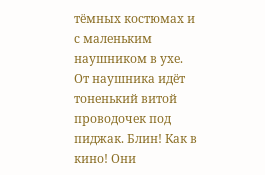тёмных костюмах и с маленьким наушником в ухе. От наушника идёт тоненький витой проводочек под пиджак. Блин! Как в кино! Они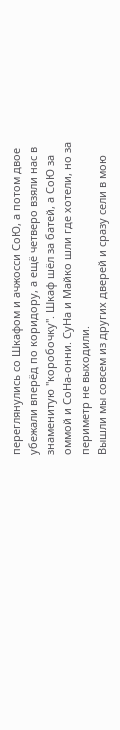переглянулись со Шкафом и ачжосси СоЮ, а потом двое убежали вперёд по коридору, а ещё четверо взяли нас в знаменитую "коробочку". Шкаф шёл за батей, а СоЮ за оммой и СоНа-онни. СуНа и Майко шли где хотели, но за периметр не выходили.
Вышли мы совсем из других дверей и сразу сели в мою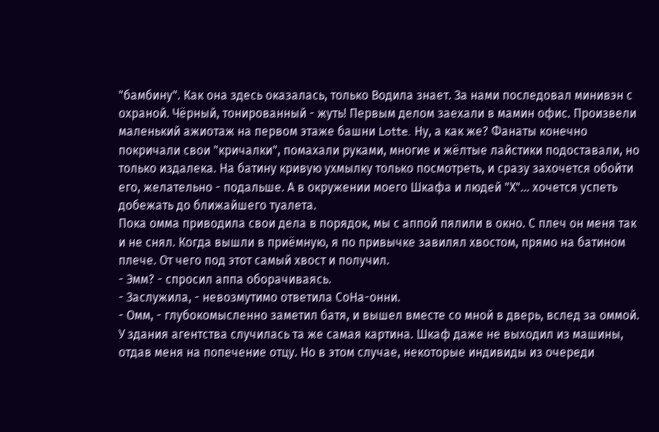"бамбину". Как она здесь оказалась, только Водила знает. За нами последовал минивэн с охраной. Чёрный, тонированный - жуть! Первым делом заехали в мамин офис. Произвели маленький ажиотаж на первом этаже башни Lotte. Ну, а как же? Фанаты конечно покричали свои "кричалки", помахали руками, многие и жёлтые лайстики подоставали, но только издалека. На батину кривую ухмылку только посмотреть, и сразу захочется обойти его, желательно - подальше. А в окружении моего Шкафа и людей "Х"... хочется успеть добежать до ближайшего туалета.
Пока омма приводила свои дела в порядок, мы с аппой пялили в окно. С плеч он меня так и не снял. Когда вышли в приёмную, я по привычке завилял хвостом, прямо на батином плече. От чего под этот самый хвост и получил.
- Эмм? - спросил аппа оборачиваясь.
- Заслужила, - невозмутимо ответила СоНа-онни.
- Омм, - глубокомысленно заметил батя, и вышел вместе со мной в дверь, вслед за оммой.
У здания агентства случилась та же самая картина. Шкаф даже не выходил из машины, отдав меня на попечение отцу. Но в этом случае, некоторые индивиды из очереди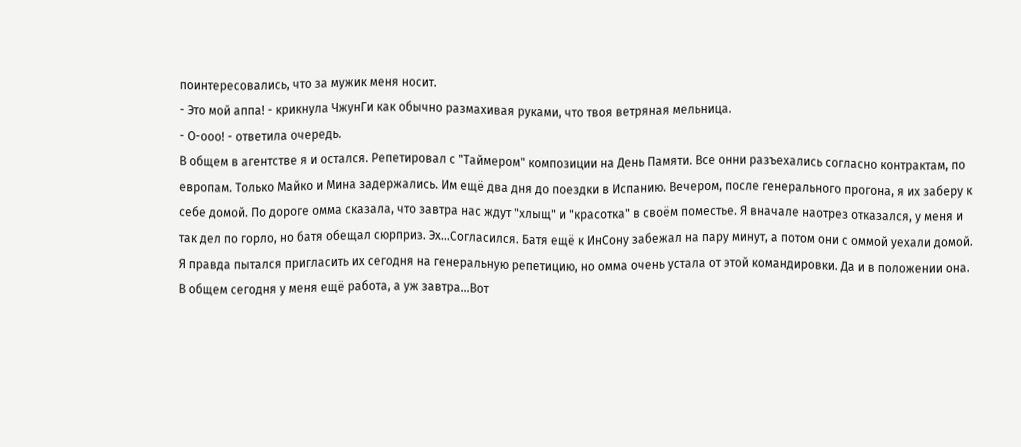поинтересовались, что за мужик меня носит.
- Это мой аппа! - крикнула ЧжунГи как обычно размахивая руками, что твоя ветряная мельница.
- О-ооо! - ответила очередь.
В общем в агентстве я и остался. Репетировал с "Таймером" композиции на День Памяти. Все онни разъехались согласно контрактам, по европам. Только Майко и Мина задержались. Им ещё два дня до поездки в Испанию. Вечером, после генерального прогона, я их заберу к себе домой. По дороге омма сказала, что завтра нас ждут "хлыщ" и "красотка" в своём поместье. Я вначале наотрез отказался, у меня и так дел по горло, но батя обещал сюрприз. Эх...Согласился. Батя ещё к ИнСону забежал на пару минут, а потом они с оммой уехали домой. Я правда пытался пригласить их сегодня на генеральную репетицию, но омма очень устала от этой командировки. Да и в положении она. В общем сегодня у меня ещё работа, а уж завтра...Вот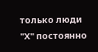только люди "Х" постоянно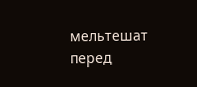мельтешат перед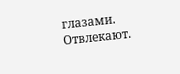глазами. Отвлекают.